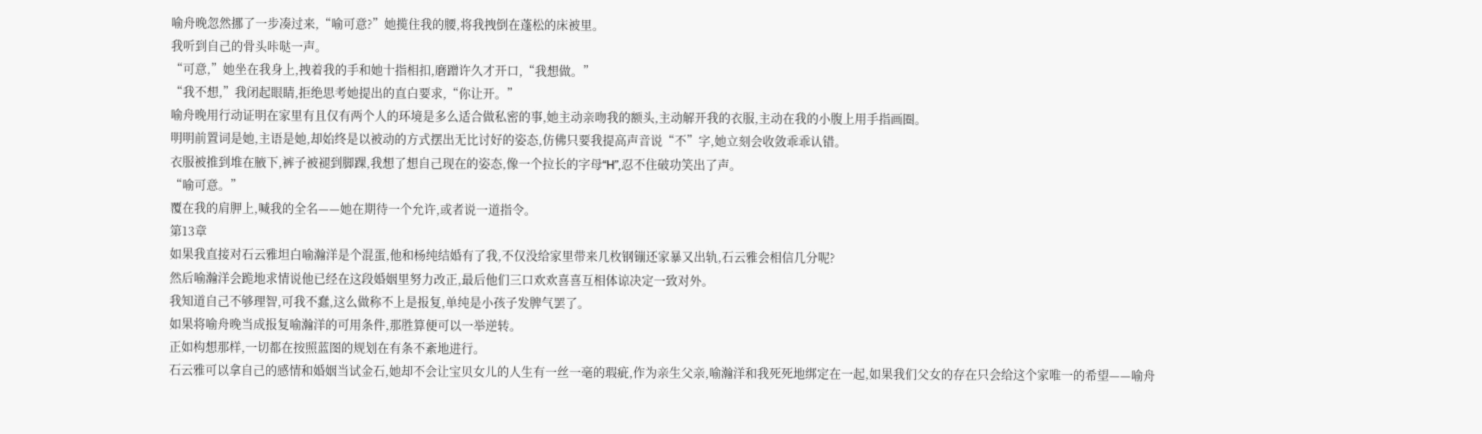喻舟晚忽然挪了一步凑过来,“喻可意?”她揽住我的腰,将我拽倒在蓬松的床被里。
我听到自己的骨头咔哒一声。
“可意,”她坐在我身上,拽着我的手和她十指相扣,磨蹭许久才开口,“我想做。”
“我不想,”我闭起眼睛,拒绝思考她提出的直白要求,“你让开。”
喻舟晚用行动证明在家里有且仅有两个人的环境是多么适合做私密的事,她主动亲吻我的额头,主动解开我的衣服,主动在我的小腹上用手指画圈。
明明前置词是她,主语是她,却始终是以被动的方式摆出无比讨好的姿态,仿佛只要我提高声音说“不”字,她立刻会收敛乖乖认错。
衣服被推到堆在腋下,裤子被褪到脚踝,我想了想自己现在的姿态,像一个拉长的字母“H”,忍不住破功笑出了声。
“喻可意。”
覆在我的肩胛上,喊我的全名——她在期待一个允许,或者说一道指令。
第13章
如果我直接对石云雅坦白喻瀚洋是个混蛋,他和杨纯结婚有了我,不仅没给家里带来几枚钢镚还家暴又出轨,石云雅会相信几分呢?
然后喻瀚洋会跪地求情说他已经在这段婚姻里努力改正,最后他们三口欢欢喜喜互相体谅决定一致对外。
我知道自己不够理智,可我不蠢,这么做称不上是报复,单纯是小孩子发脾气罢了。
如果将喻舟晚当成报复喻瀚洋的可用条件,那胜算便可以一举逆转。
正如构想那样,一切都在按照蓝图的规划在有条不紊地进行。
石云雅可以拿自己的感情和婚姻当试金石,她却不会让宝贝女儿的人生有一丝一毫的瑕疵,作为亲生父亲,喻瀚洋和我死死地绑定在一起,如果我们父女的存在只会给这个家唯一的希望——喻舟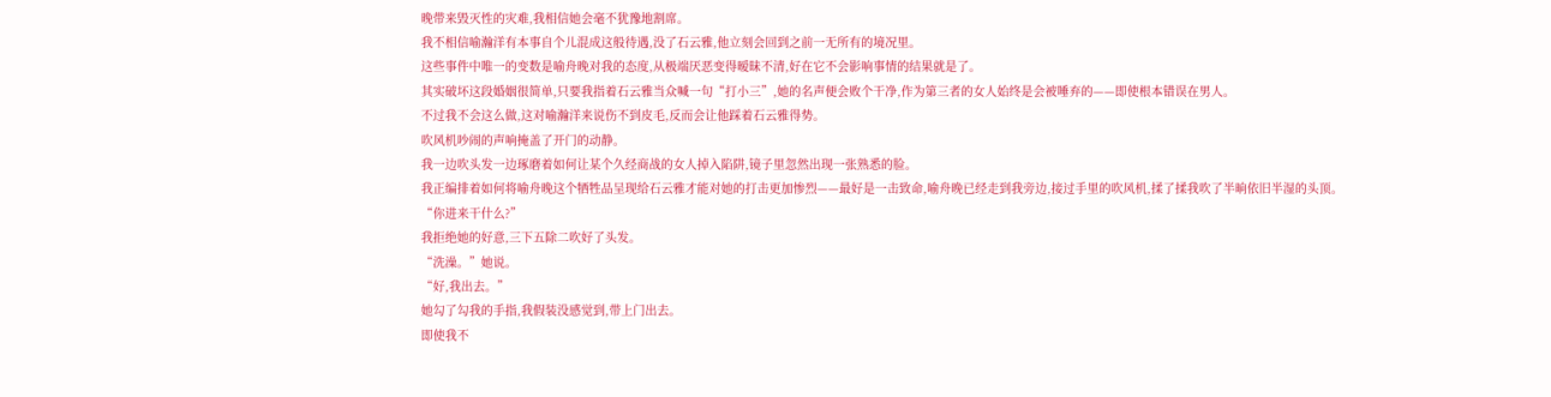晚带来毁灭性的灾难,我相信她会毫不犹豫地割席。
我不相信喻瀚洋有本事自个儿混成这般待遇,没了石云雅,他立刻会回到之前一无所有的境况里。
这些事件中唯一的变数是喻舟晚对我的态度,从极端厌恶变得暧昧不清,好在它不会影响事情的结果就是了。
其实破坏这段婚姻很简单,只要我指着石云雅当众喊一句“打小三”,她的名声便会败个干净,作为第三者的女人始终是会被唾弃的——即使根本错误在男人。
不过我不会这么做,这对喻瀚洋来说伤不到皮毛,反而会让他踩着石云雅得势。
吹风机吵闹的声响掩盖了开门的动静。
我一边吹头发一边琢磨着如何让某个久经商战的女人掉入陷阱,镜子里忽然出现一张熟悉的脸。
我正编排着如何将喻舟晚这个牺牲品呈现给石云雅才能对她的打击更加惨烈——最好是一击致命,喻舟晚已经走到我旁边,接过手里的吹风机,揉了揉我吹了半晌依旧半湿的头顶。
“你进来干什么?”
我拒绝她的好意,三下五除二吹好了头发。
“洗澡。”她说。
“好,我出去。”
她勾了勾我的手指,我假装没感觉到,带上门出去。
即使我不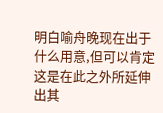明白喻舟晚现在出于什么用意,但可以肯定这是在此之外所延伸出其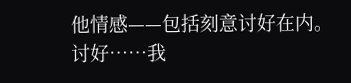他情感——包括刻意讨好在内。
讨好……我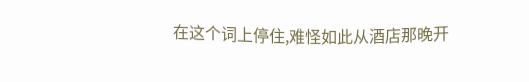在这个词上停住,难怪如此从酒店那晚开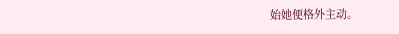始她便格外主动。